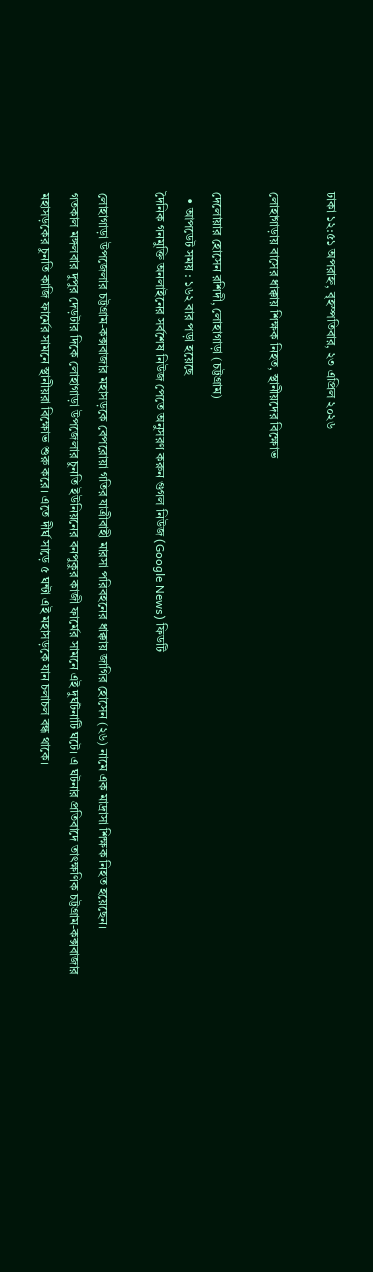ঢাকা ১২:৫১ অপরাহ্ন, বৃহস্পতিবার, ২৩ এপ্রিল ২০২৬

লোহাগাড়ায় বাসের ধাক্কায় শিক্ষক নিহত, স্থানীয়দের বিক্ষোভ

দেলোয়ার হোসেন রশিদী, লোহাগাড়া (চট্টগ্রাম)
  • আপডেট সময় : ১৬২ বার পড়া হয়েছে
দৈনিক গনমুক্তি অনলাইনের সর্বশেষ নিউজ পেতে অনুসরণ করুন গুগল নিউজ (Google News) ফিডটি

লোহাগাড়া উপজেলার চট্টগ্রাম-কক্সবাজার মহাসড়কে বেপরোয়া গতির যাত্রীবাহী মারসা পরিবহনের ধাক্কায় জাগির হোসেন (২৬) নামে এক মাদ্রাসা শিক্ষক নিহত হয়েছেন।
গতকাল মঙ্গলবার দুপুর দেড়টার দিকে লোহাগাড়া উপজেলার চুনতি ইউনিয়নের বনপুকুর কাজী ফার্মের সামনে এই দুর্ঘটনাটি ঘটে। এ ঘটনার প্রতিবাদে তাৎক্ষণিক চট্টগ্রাম-কক্সবাজার মহাসড়কের চুনতি কাজি ফার্মের সামনে স্থানীয়রা বিক্ষোভ শুরু করে। এতে দীর্ঘ সাড়ে ৫ ঘন্টা এই মহাসড়কে যান চলাচল বন্ধ থাকে।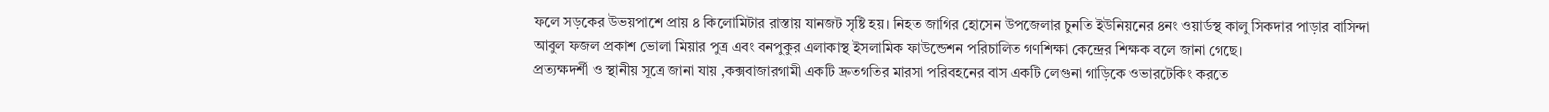ফলে সড়কের উভয়পাশে প্রায় ৪ কিলোমিটার রাস্তায় যানজট সৃষ্টি হয়। নিহত জাগির হোসেন উপজেলার চুনতি ইউনিয়নের ৪নং ওয়ার্ডস্থ কালু সিকদার পাড়ার বাসিন্দা আবুল ফজল প্রকাশ ভোলা মিয়ার পুত্র এবং বনপুকুর এলাকাস্থ ইসলামিক ফাউন্ডেশন পরিচালিত গণশিক্ষা কেন্দ্রের শিক্ষক বলে জানা গেছে।
প্রত্যক্ষদর্শী ও স্থানীয় সূত্রে জানা যায় ,কক্সবাজারগামী একটি দ্রুতগতির মারসা পরিবহনের বাস একটি লেগুনা গাড়িকে ওভারটেকিং করতে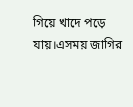গিয়ে খাদে পড়ে যায়।এসময় জাগির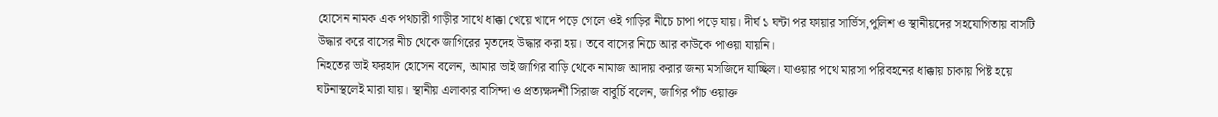হোসেন নামক এক পথচারী গাড়ীর সাথে ধাক্কা খেয়ে খাদে পড়ে গেলে ওই গাড়ির নীচে চাপা পড়ে যায়। দীর্ঘ ১ ঘন্টা পর ফায়ার সার্ভিস,পুলিশ ও স্থানীয়দের সহযোগিতায় বাসটি উদ্ধার করে বাসের নীচ থেকে জাগিরের মৃতদেহ উদ্ধার করা হয়। তবে বাসের নিচে আর কাউকে পাওয়া যায়নি।
নিহতের ভাই ফরহাদ হোসেন বলেন, আমার ভাই জাগির বাড়ি থেকে নামাজ আদায় করার জন্য মসজিদে যাচ্ছিল। যাওয়ার পথে মারসা পরিবহনের ধাক্কায় চাকায় পিষ্ট হয়ে ঘটনাস্থলেই মারা যায়। স্থানীয় এলাকার বাসিন্দা ও প্রত্যক্ষদর্শী সিরাজ বাবুর্চি বলেন, জাগির পাঁচ ওয়াক্ত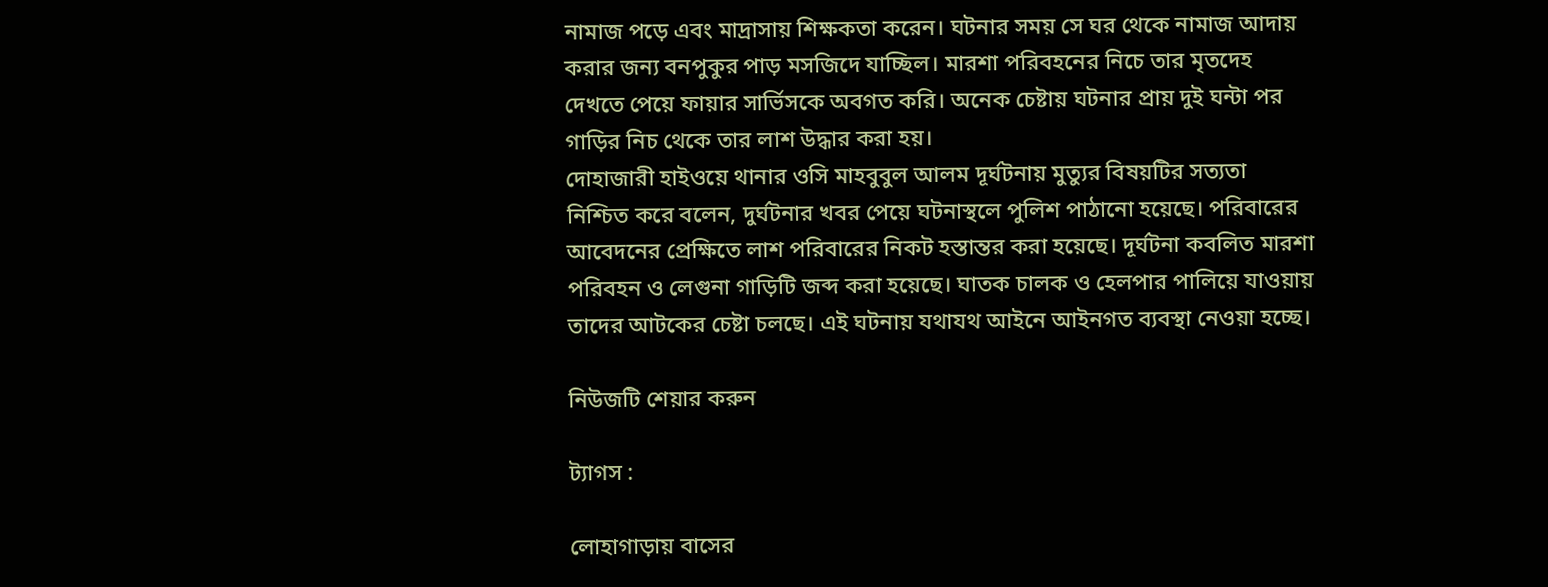নামাজ পড়ে এবং মাদ্রাসায় শিক্ষকতা করেন। ঘটনার সময় সে ঘর থেকে নামাজ আদায় করার জন্য বনপুকুর পাড় মসজিদে যাচ্ছিল। মারশা পরিবহনের নিচে তার মৃতদেহ দেখতে পেয়ে ফায়ার সার্ভিসকে অবগত করি। অনেক চেষ্টায় ঘটনার প্রায় দুই ঘন্টা পর গাড়ির নিচ থেকে তার লাশ উদ্ধার করা হয়।
দোহাজারী হাইওয়ে থানার ওসি মাহবুবুল আলম দূর্ঘটনায় মুত্যুর বিষয়টির সত্যতা নিশ্চিত করে বলেন, দুর্ঘটনার খবর পেয়ে ঘটনাস্থলে পুলিশ পাঠানো হয়েছে। পরিবারের আবেদনের প্রেক্ষিতে লাশ পরিবারের নিকট হস্তান্তর করা হয়েছে। দূর্ঘটনা কবলিত মারশা পরিবহন ও লেগুনা গাড়িটি জব্দ করা হয়েছে। ঘাতক চালক ও হেলপার পালিয়ে যাওয়ায় তাদের আটকের চেষ্টা চলছে। এই ঘটনায় যথাযথ আইনে আইনগত ব্যবস্থা নেওয়া হচ্ছে।

নিউজটি শেয়ার করুন

ট্যাগস :

লোহাগাড়ায় বাসের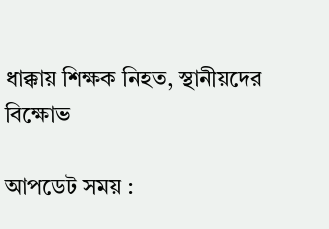ধাক্কায় শিক্ষক নিহত, স্থানীয়দের বিক্ষোভ

আপডেট সময় :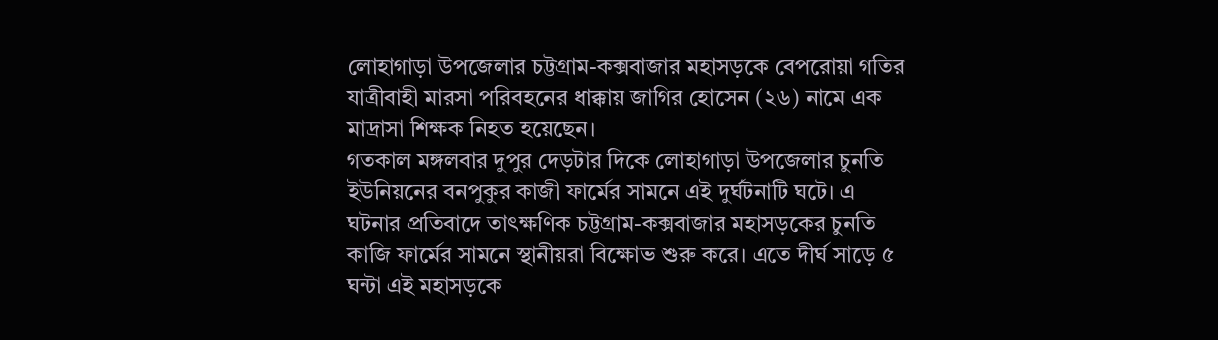লোহাগাড়া উপজেলার চট্টগ্রাম-কক্সবাজার মহাসড়কে বেপরোয়া গতির যাত্রীবাহী মারসা পরিবহনের ধাক্কায় জাগির হোসেন (২৬) নামে এক মাদ্রাসা শিক্ষক নিহত হয়েছেন।
গতকাল মঙ্গলবার দুপুর দেড়টার দিকে লোহাগাড়া উপজেলার চুনতি ইউনিয়নের বনপুকুর কাজী ফার্মের সামনে এই দুর্ঘটনাটি ঘটে। এ ঘটনার প্রতিবাদে তাৎক্ষণিক চট্টগ্রাম-কক্সবাজার মহাসড়কের চুনতি কাজি ফার্মের সামনে স্থানীয়রা বিক্ষোভ শুরু করে। এতে দীর্ঘ সাড়ে ৫ ঘন্টা এই মহাসড়কে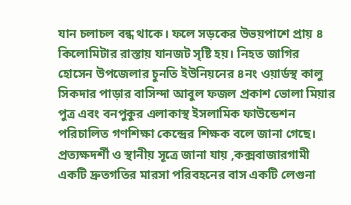যান চলাচল বন্ধ থাকে। ফলে সড়কের উভয়পাশে প্রায় ৪ কিলোমিটার রাস্তায় যানজট সৃষ্টি হয়। নিহত জাগির হোসেন উপজেলার চুনতি ইউনিয়নের ৪নং ওয়ার্ডস্থ কালু সিকদার পাড়ার বাসিন্দা আবুল ফজল প্রকাশ ভোলা মিয়ার পুত্র এবং বনপুকুর এলাকাস্থ ইসলামিক ফাউন্ডেশন পরিচালিত গণশিক্ষা কেন্দ্রের শিক্ষক বলে জানা গেছে।
প্রত্যক্ষদর্শী ও স্থানীয় সূত্রে জানা যায় ,কক্সবাজারগামী একটি দ্রুতগতির মারসা পরিবহনের বাস একটি লেগুনা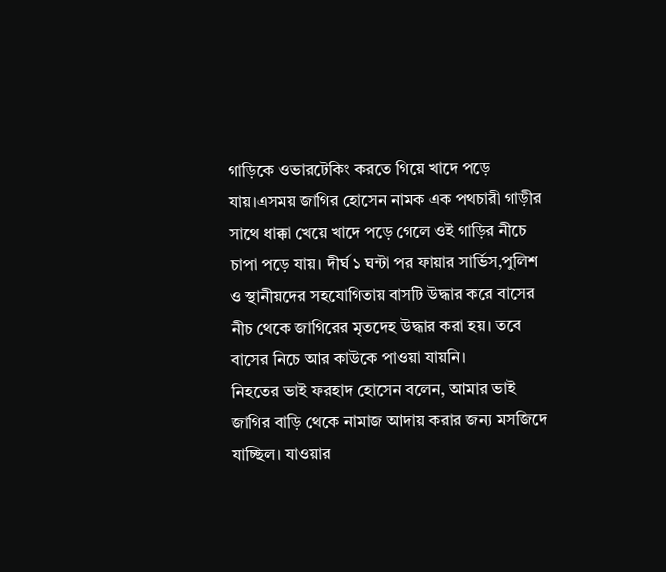গাড়িকে ওভারটেকিং করতে গিয়ে খাদে পড়ে যায়।এসময় জাগির হোসেন নামক এক পথচারী গাড়ীর সাথে ধাক্কা খেয়ে খাদে পড়ে গেলে ওই গাড়ির নীচে চাপা পড়ে যায়। দীর্ঘ ১ ঘন্টা পর ফায়ার সার্ভিস,পুলিশ ও স্থানীয়দের সহযোগিতায় বাসটি উদ্ধার করে বাসের নীচ থেকে জাগিরের মৃতদেহ উদ্ধার করা হয়। তবে বাসের নিচে আর কাউকে পাওয়া যায়নি।
নিহতের ভাই ফরহাদ হোসেন বলেন, আমার ভাই জাগির বাড়ি থেকে নামাজ আদায় করার জন্য মসজিদে যাচ্ছিল। যাওয়ার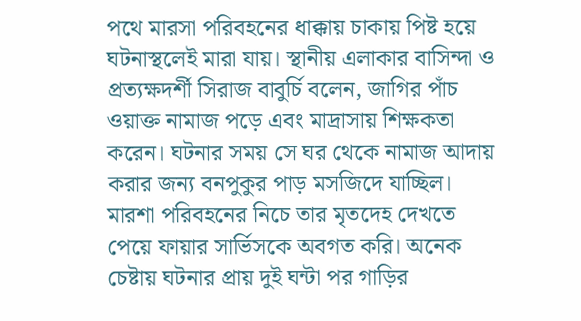পথে মারসা পরিবহনের ধাক্কায় চাকায় পিষ্ট হয়ে ঘটনাস্থলেই মারা যায়। স্থানীয় এলাকার বাসিন্দা ও প্রত্যক্ষদর্শী সিরাজ বাবুর্চি বলেন, জাগির পাঁচ ওয়াক্ত নামাজ পড়ে এবং মাদ্রাসায় শিক্ষকতা করেন। ঘটনার সময় সে ঘর থেকে নামাজ আদায় করার জন্য বনপুকুর পাড় মসজিদে যাচ্ছিল। মারশা পরিবহনের নিচে তার মৃতদেহ দেখতে পেয়ে ফায়ার সার্ভিসকে অবগত করি। অনেক চেষ্টায় ঘটনার প্রায় দুই ঘন্টা পর গাড়ির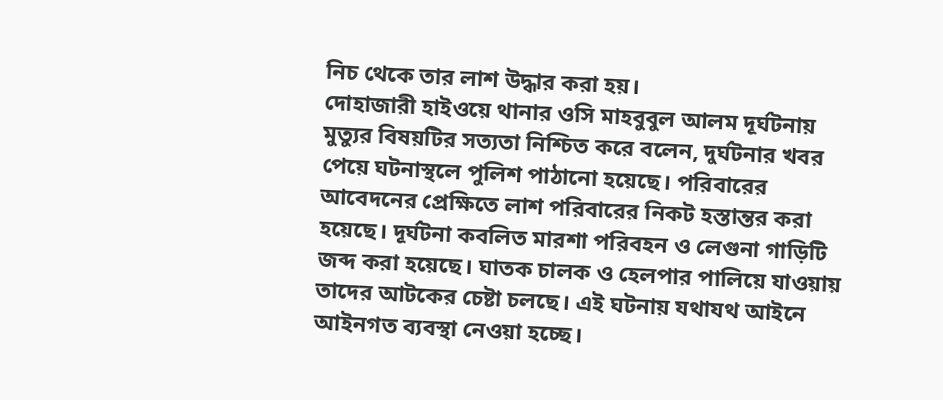নিচ থেকে তার লাশ উদ্ধার করা হয়।
দোহাজারী হাইওয়ে থানার ওসি মাহবুবুল আলম দূর্ঘটনায় মুত্যুর বিষয়টির সত্যতা নিশ্চিত করে বলেন, দুর্ঘটনার খবর পেয়ে ঘটনাস্থলে পুলিশ পাঠানো হয়েছে। পরিবারের আবেদনের প্রেক্ষিতে লাশ পরিবারের নিকট হস্তান্তর করা হয়েছে। দূর্ঘটনা কবলিত মারশা পরিবহন ও লেগুনা গাড়িটি জব্দ করা হয়েছে। ঘাতক চালক ও হেলপার পালিয়ে যাওয়ায় তাদের আটকের চেষ্টা চলছে। এই ঘটনায় যথাযথ আইনে আইনগত ব্যবস্থা নেওয়া হচ্ছে।